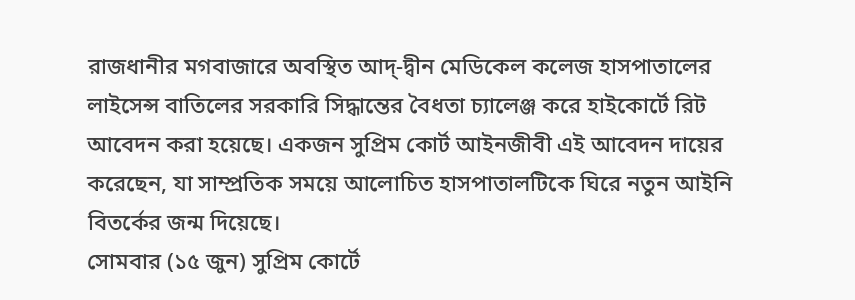রাজধানীর মগবাজারে অবস্থিত আদ্-দ্বীন মেডিকেল কলেজ হাসপাতালের লাইসেন্স বাতিলের সরকারি সিদ্ধান্তের বৈধতা চ্যালেঞ্জ করে হাইকোর্টে রিট আবেদন করা হয়েছে। একজন সুপ্রিম কোর্ট আইনজীবী এই আবেদন দায়ের করেছেন, যা সাম্প্রতিক সময়ে আলোচিত হাসপাতালটিকে ঘিরে নতুন আইনি বিতর্কের জন্ম দিয়েছে।
সোমবার (১৫ জুন) সুপ্রিম কোর্টে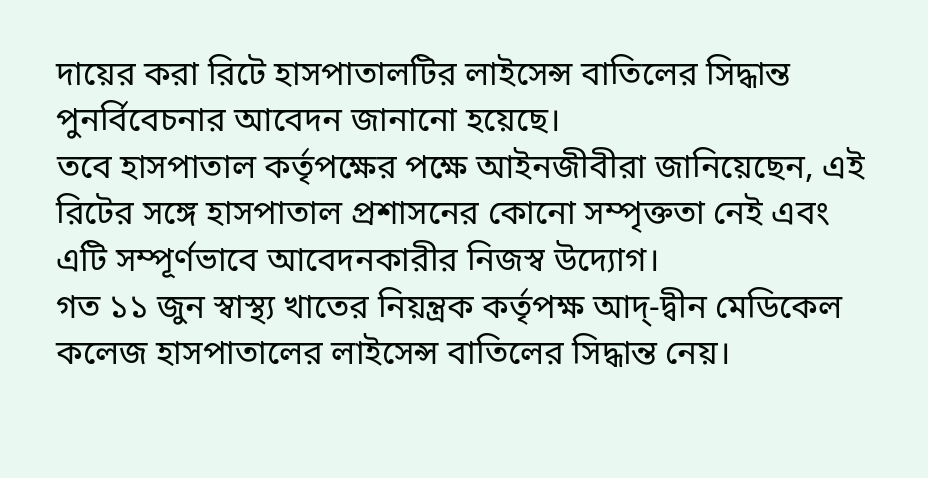দায়ের করা রিটে হাসপাতালটির লাইসেন্স বাতিলের সিদ্ধান্ত পুনর্বিবেচনার আবেদন জানানো হয়েছে।
তবে হাসপাতাল কর্তৃপক্ষের পক্ষে আইনজীবীরা জানিয়েছেন, এই রিটের সঙ্গে হাসপাতাল প্রশাসনের কোনো সম্পৃক্ততা নেই এবং এটি সম্পূর্ণভাবে আবেদনকারীর নিজস্ব উদ্যোগ।
গত ১১ জুন স্বাস্থ্য খাতের নিয়ন্ত্রক কর্তৃপক্ষ আদ্-দ্বীন মেডিকেল কলেজ হাসপাতালের লাইসেন্স বাতিলের সিদ্ধান্ত নেয়।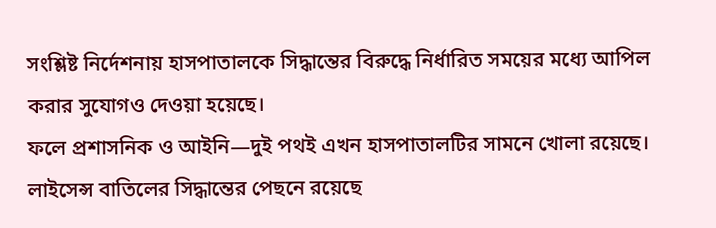সংশ্লিষ্ট নির্দেশনায় হাসপাতালকে সিদ্ধান্তের বিরুদ্ধে নির্ধারিত সময়ের মধ্যে আপিল করার সুযোগও দেওয়া হয়েছে।
ফলে প্রশাসনিক ও আইনি—দুই পথই এখন হাসপাতালটির সামনে খোলা রয়েছে।
লাইসেন্স বাতিলের সিদ্ধান্তের পেছনে রয়েছে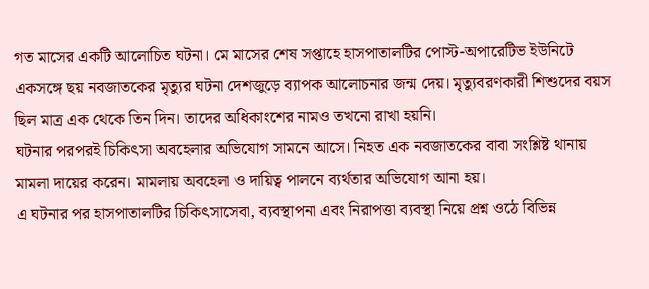গত মাসের একটি আলোচিত ঘটনা। মে মাসের শেষ সপ্তাহে হাসপাতালটির পোস্ট-অপারেটিভ ইউনিটে একসঙ্গে ছয় নবজাতকের মৃত্যুর ঘটনা দেশজুড়ে ব্যাপক আলোচনার জন্ম দেয়। মৃত্যুবরণকারী শিশুদের বয়স ছিল মাত্র এক থেকে তিন দিন। তাদের অধিকাংশের নামও তখনো রাখা হয়নি।
ঘটনার পরপরই চিকিৎসা অবহেলার অভিযোগ সামনে আসে। নিহত এক নবজাতকের বাবা সংশ্লিষ্ট থানায় মামলা দায়ের করেন। মামলায় অবহেলা ও দায়িত্ব পালনে ব্যর্থতার অভিযোগ আনা হয়।
এ ঘটনার পর হাসপাতালটির চিকিৎসাসেবা, ব্যবস্থাপনা এবং নিরাপত্তা ব্যবস্থা নিয়ে প্রশ্ন ওঠে বিভিন্ন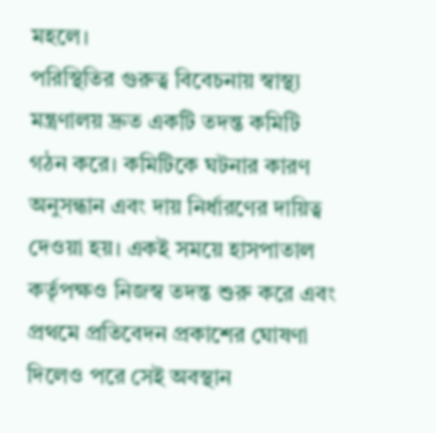মহলে।
পরিস্থিতির গুরুত্ব বিবেচনায় স্বাস্থ্য মন্ত্রণালয় দ্রুত একটি তদন্ত কমিটি গঠন করে। কমিটিকে ঘটনার কারণ অনুসন্ধান এবং দায় নির্ধারণের দায়িত্ব দেওয়া হয়। একই সময়ে হাসপাতাল কর্তৃপক্ষও নিজস্ব তদন্ত শুরু করে এবং প্রথমে প্রতিবেদন প্রকাশের ঘোষণা দিলেও পরে সেই অবস্থান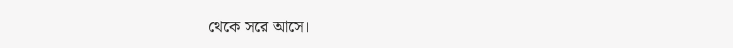থেকে সরে আসে।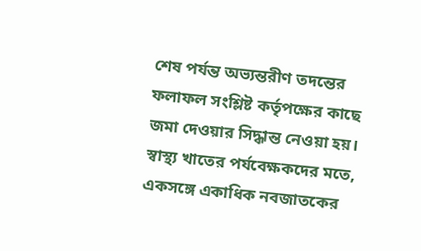শেষ পর্যন্ত অভ্যন্তরীণ তদন্তের ফলাফল সংশ্লিষ্ট কর্তৃপক্ষের কাছে জমা দেওয়ার সিদ্ধান্ত নেওয়া হয়।
স্বাস্থ্য খাতের পর্যবেক্ষকদের মতে, একসঙ্গে একাধিক নবজাতকের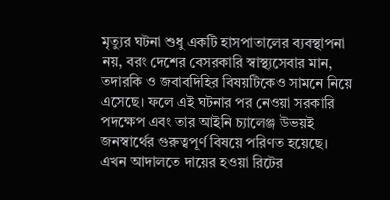মৃত্যুর ঘটনা শুধু একটি হাসপাতালের ব্যবস্থাপনা নয়, বরং দেশের বেসরকারি স্বাস্থ্যসেবার মান, তদারকি ও জবাবদিহির বিষয়টিকেও সামনে নিয়ে এসেছে। ফলে এই ঘটনার পর নেওয়া সরকারি পদক্ষেপ এবং তার আইনি চ্যালেঞ্জ উভয়ই জনস্বার্থের গুরুত্বপূর্ণ বিষয়ে পরিণত হয়েছে।
এখন আদালতে দায়ের হওয়া রিটের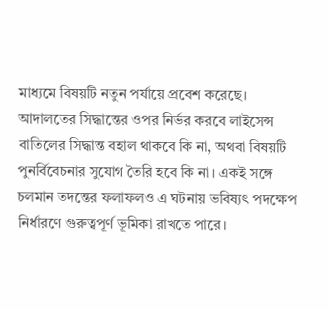মাধ্যমে বিষয়টি নতুন পর্যায়ে প্রবেশ করেছে। আদালতের সিদ্ধান্তের ওপর নির্ভর করবে লাইসেন্স বাতিলের সিদ্ধান্ত বহাল থাকবে কি না, অথবা বিষয়টি পুনর্বিবেচনার সুযোগ তৈরি হবে কি না। একই সঙ্গে চলমান তদন্তের ফলাফলও এ ঘটনায় ভবিষ্যৎ পদক্ষেপ নির্ধারণে গুরুত্বপূর্ণ ভূমিকা রাখতে পারে।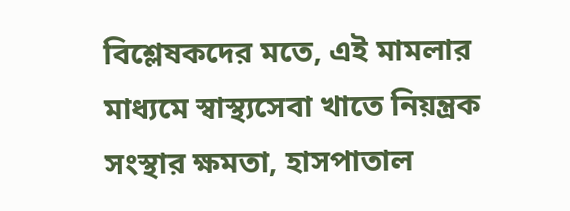বিশ্লেষকদের মতে, এই মামলার মাধ্যমে স্বাস্থ্যসেবা খাতে নিয়ন্ত্রক সংস্থার ক্ষমতা, হাসপাতাল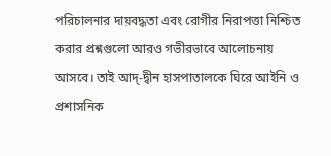পরিচালনার দায়বদ্ধতা এবং রোগীর নিরাপত্তা নিশ্চিত করার প্রশ্নগুলো আরও গভীরভাবে আলোচনায় আসবে। তাই আদ্-দ্বীন হাসপাতালকে ঘিরে আইনি ও প্রশাসনিক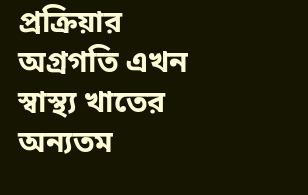প্রক্রিয়ার অগ্রগতি এখন স্বাস্থ্য খাতের অন্যতম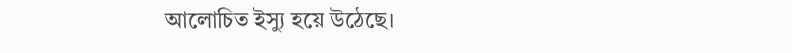আলোচিত ইস্যু হয়ে উঠেছে।